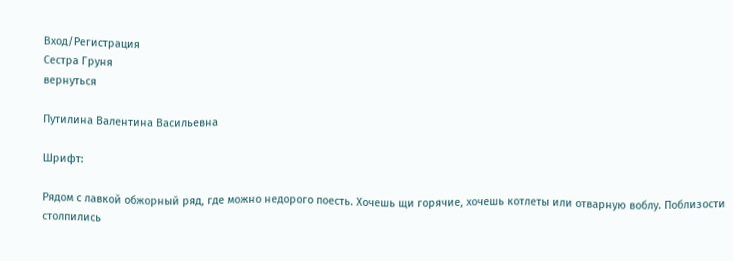Вход/Регистрация
Сестра Груня
вернуться

Путилина Валентина Васильевна

Шрифт:

Рядом с лавкой обжорный ряд, где можно недорого поесть. Хочешь щи горячие, хочешь котлеты или отварную воблу. Поблизости столпились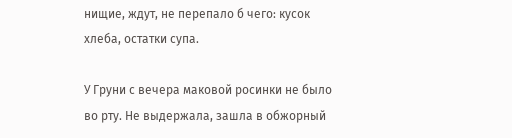нищие, ждут, не перепало б чего: кусок хлеба, остатки супа.

У Груни с вечера маковой росинки не было во рту. Не выдержала, зашла в обжорный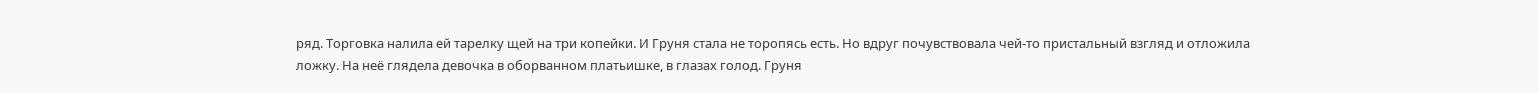ряд. Торговка налила ей тарелку щей на три копейки. И Груня стала не торопясь есть. Но вдруг почувствовала чей-то пристальный взгляд и отложила ложку. На неё глядела девочка в оборванном платьишке, в глазах голод. Груня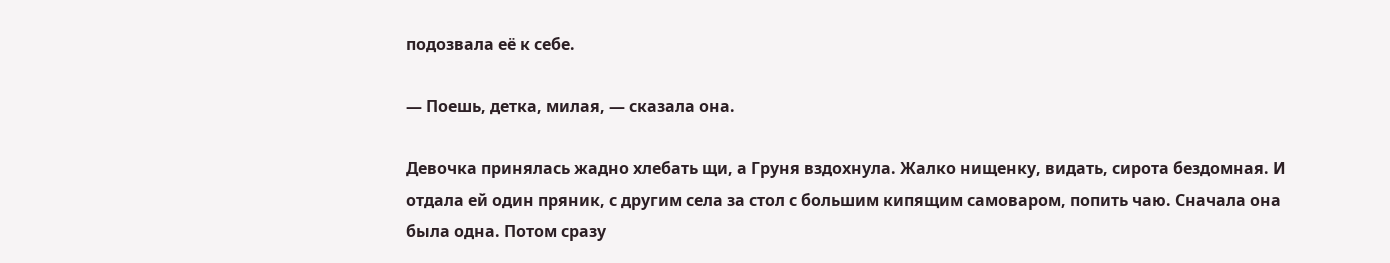подозвала её к себе.

— Поешь, детка, милая, — сказала она.

Девочка принялась жадно хлебать щи, а Груня вздохнула. Жалко нищенку, видать, сирота бездомная. И отдала ей один пряник, с другим села за стол с большим кипящим самоваром, попить чаю. Сначала она была одна. Потом сразу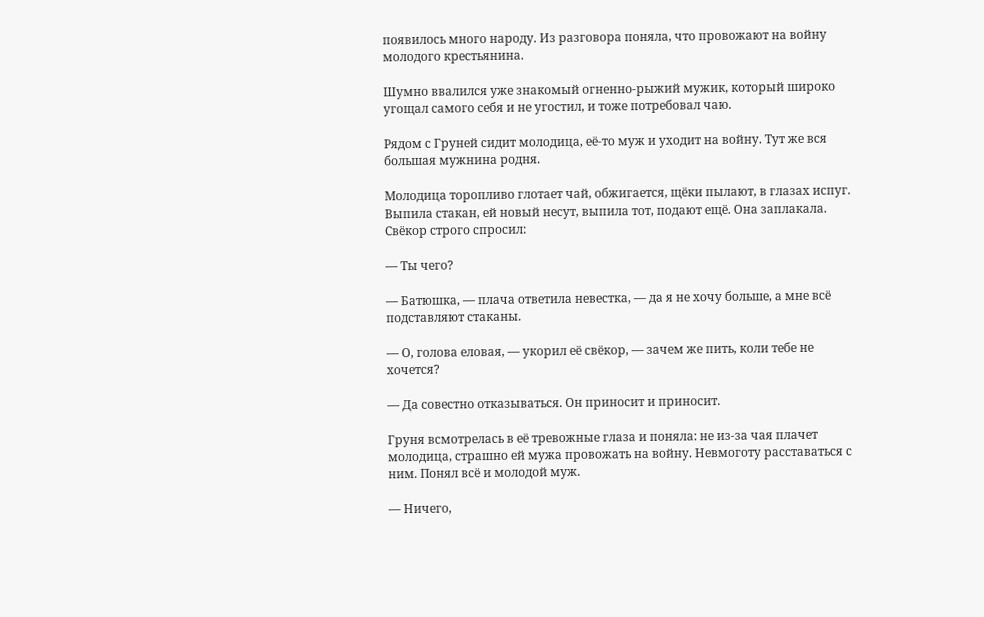появилось много народу. Из разговора поняла, что провожают на войну молодого крестьянина.

Шумно ввалился уже знакомый огненно-рыжий мужик, который широко угощал самого себя и не угостил, и тоже потребовал чаю.

Рядом с Груней сидит молодица, её-то муж и уходит на войну. Тут же вся большая мужнина родня.

Молодица торопливо глотает чай, обжигается, щёки пылают, в глазах испуг. Выпила стакан, ей новый несут, выпила тот, подают ещё. Она заплакала. Свёкор строго спросил:

— Ты чего?

— Батюшка, — плача ответила невестка, — да я не хочу больше, а мне всё подставляют стаканы.

— О, голова еловая, — укорил её свёкор, — зачем же пить, коли тебе не хочется?

— Да совестно отказываться. Он приносит и приносит.

Груня всмотрелась в её тревожные глаза и поняла: не из-за чая плачет молодица, страшно ей мужа провожать на войну. Невмоготу расставаться с ним. Понял всё и молодой муж.

— Ничего,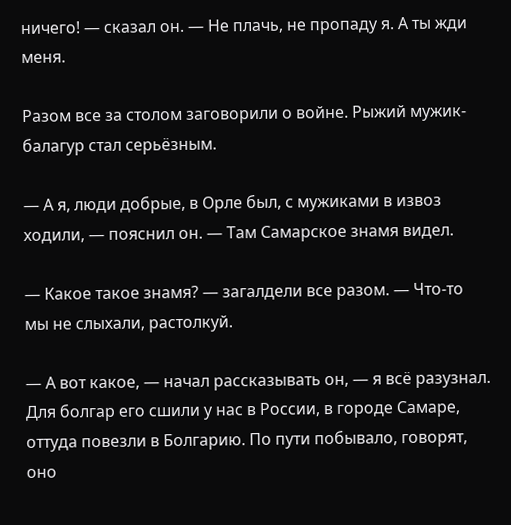ничего! — сказал он. — Не плачь, не пропаду я. А ты жди меня.

Разом все за столом заговорили о войне. Рыжий мужик-балагур стал серьёзным.

— А я, люди добрые, в Орле был, с мужиками в извоз ходили, — пояснил он. — Там Самарское знамя видел.

— Какое такое знамя? — загалдели все разом. — Что-то мы не слыхали, растолкуй.

— А вот какое, — начал рассказывать он, — я всё разузнал. Для болгар его сшили у нас в России, в городе Самаре, оттуда повезли в Болгарию. По пути побывало, говорят, оно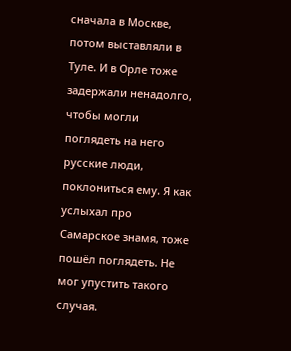сначала в Москве, потом выставляли в Туле. И в Орле тоже задержали ненадолго, чтобы могли поглядеть на него русские люди, поклониться ему. Я как услыхал про Самарское знамя, тоже пошёл поглядеть. Не мог упустить такого случая.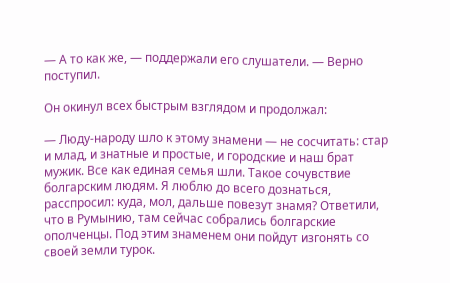— А то как же, — поддержали его слушатели. — Верно поступил.

Он окинул всех быстрым взглядом и продолжал:

— Люду-народу шло к этому знамени — не сосчитать: стар и млад, и знатные и простые, и городские и наш брат мужик. Все как единая семья шли. Такое сочувствие болгарским людям. Я люблю до всего дознаться, расспросил: куда, мол, дальше повезут знамя? Ответили, что в Румынию, там сейчас собрались болгарские ополченцы. Под этим знаменем они пойдут изгонять со своей земли турок.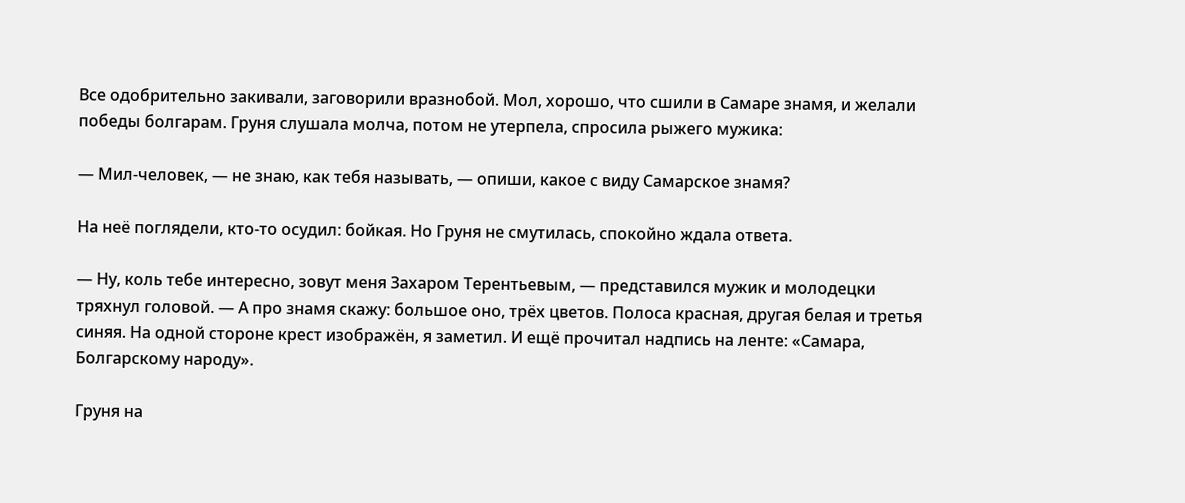Все одобрительно закивали, заговорили вразнобой. Мол, хорошо, что сшили в Самаре знамя, и желали победы болгарам. Груня слушала молча, потом не утерпела, спросила рыжего мужика:

— Мил-человек, — не знаю, как тебя называть, — опиши, какое с виду Самарское знамя?

На неё поглядели, кто-то осудил: бойкая. Но Груня не смутилась, спокойно ждала ответа.

— Ну, коль тебе интересно, зовут меня Захаром Терентьевым, — представился мужик и молодецки тряхнул головой. — А про знамя скажу: большое оно, трёх цветов. Полоса красная, другая белая и третья синяя. На одной стороне крест изображён, я заметил. И ещё прочитал надпись на ленте: «Самара, Болгарскому народу».

Груня на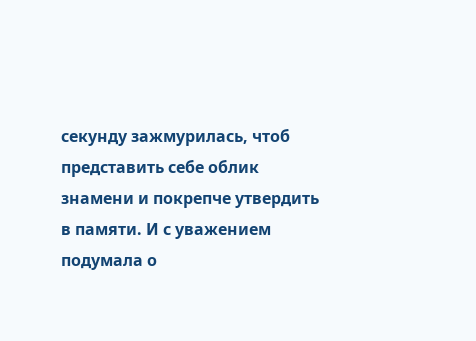секунду зажмурилась, чтоб представить себе облик знамени и покрепче утвердить в памяти. И с уважением подумала о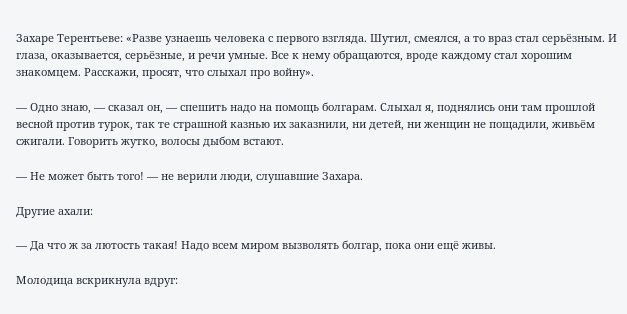Захаре Терентьеве: «Разве узнаешь человека с первого взгляда. Шутил, смеялся, а то враз стал серьёзным. И глаза, оказывается, серьёзные, и речи умные. Все к нему обращаются, вроде каждому стал хорошим знакомцем. Расскажи, просят, что слыхал про войну».

— Одно знаю, — сказал он, — спешить надо на помощь болгарам. Слыхал я, поднялись они там прошлой весной против турок, так те страшной казнью их заказнили, ни детей, ни женщин не пощадили, живьём сжигали. Говорить жутко, волосы дыбом встают.

— Не может быть того! — не верили люди, слушавшие Захара.

Другие ахали:

— Да что ж за лютость такая! Надо всем миром вызволять болгар, пока они ещё живы.

Молодица вскрикнула вдруг: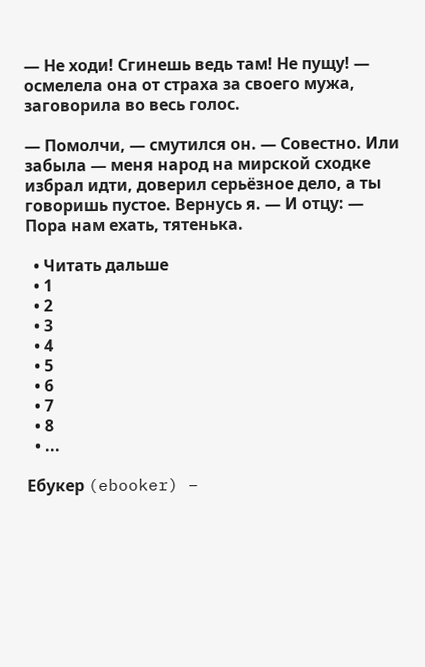— Не ходи! Сгинешь ведь там! Не пущу! — осмелела она от страха за своего мужа, заговорила во весь голос.

— Помолчи, — смутился он. — Совестно. Или забыла — меня народ на мирской сходке избрал идти, доверил серьёзное дело, а ты говоришь пустое. Вернусь я. — И отцу: — Пора нам ехать, тятенька.

  • Читать дальше
  • 1
  • 2
  • 3
  • 4
  • 5
  • 6
  • 7
  • 8
  • ...

Ебукер (ebooker) –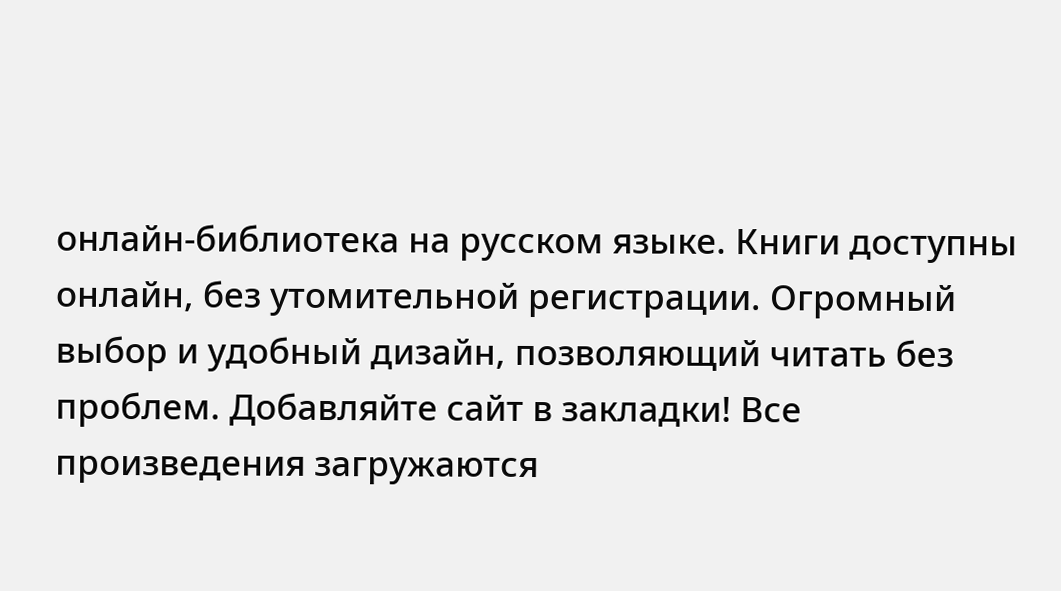онлайн-библиотека на русском языке. Книги доступны онлайн, без утомительной регистрации. Огромный выбор и удобный дизайн, позволяющий читать без проблем. Добавляйте сайт в закладки! Все произведения загружаются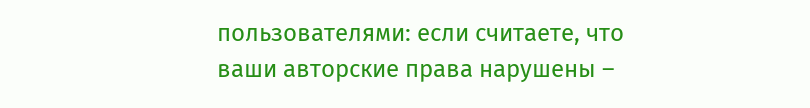пользователями: если считаете, что ваши авторские права нарушены –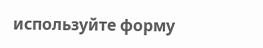используйте форму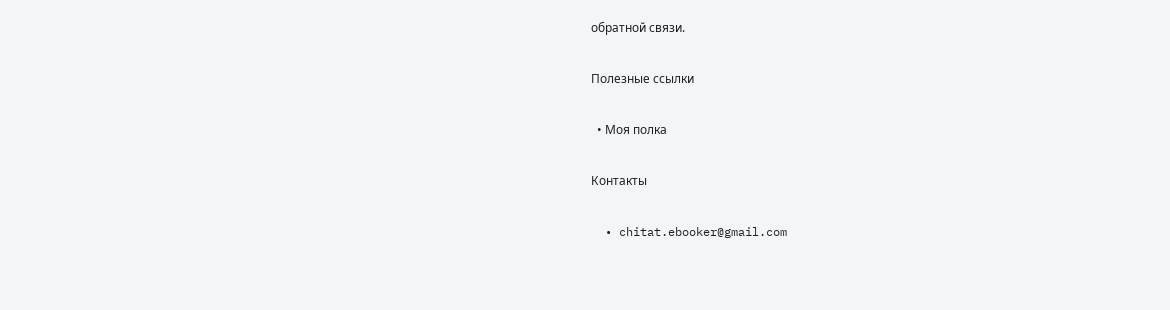обратной связи.

Полезные ссылки

  • Моя полка

Контакты

  • chitat.ebooker@gmail.com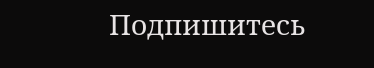Подпишитесь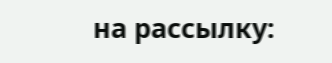на рассылку: